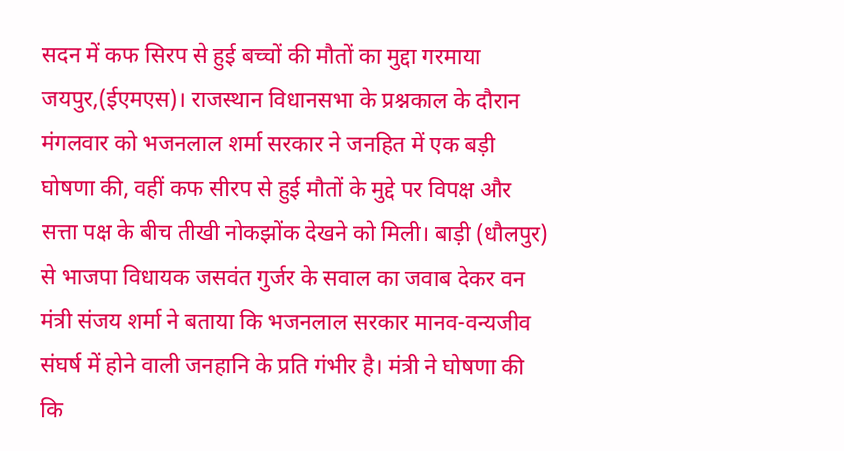सदन में कफ सिरप से हुई बच्चों की मौतों का मुद्दा गरमाया जयपुर,(ईएमएस)। राजस्थान विधानसभा के प्रश्नकाल के दौरान मंगलवार को भजनलाल शर्मा सरकार ने जनहित में एक बड़ी घोषणा की, वहीं कफ सीरप से हुई मौतों के मुद्दे पर विपक्ष और सत्ता पक्ष के बीच तीखी नोकझोंक देखने को मिली। बाड़ी (धौलपुर) से भाजपा विधायक जसवंत गुर्जर के सवाल का जवाब देकर वन मंत्री संजय शर्मा ने बताया कि भजनलाल सरकार मानव-वन्यजीव संघर्ष में होने वाली जनहानि के प्रति गंभीर है। मंत्री ने घोषणा की कि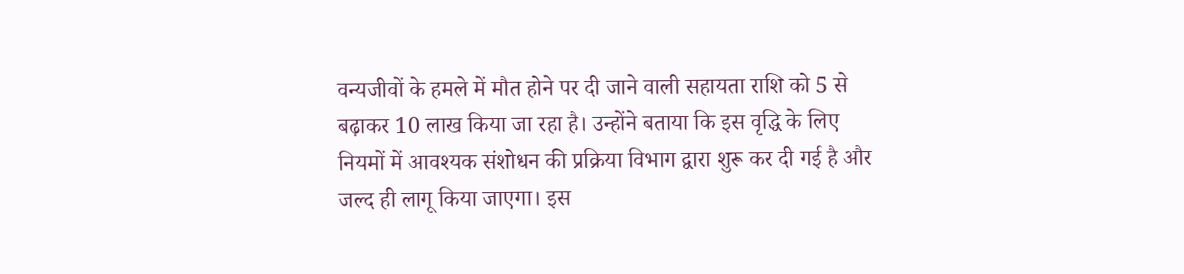वन्यजीवों के हमले में मौत होने पर दी जाने वाली सहायता राशि को 5 से बढ़ाकर 10 लाख किया जा रहा है। उन्होंने बताया कि इस वृद्धि के लिए नियमों में आवश्यक संशोधन की प्रक्रिया विभाग द्वारा शुरू कर दी गई है और जल्द ही लागू किया जाएगा। इस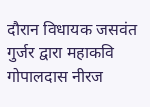दौरान विधायक जसवंत गुर्जर द्वारा महाकवि गोपालदास नीरज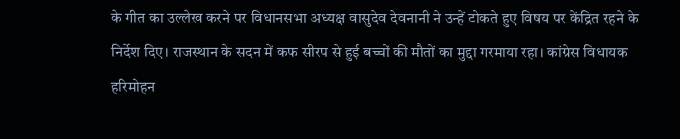के गीत का उल्लेख करने पर विधानसभा अध्यक्ष वासुदेव देवनानी ने उन्हें टोकते हुए विषय पर केंद्रित रहने के निर्देश दिए। राजस्थान के सदन में कफ सीरप से हुई बच्चों की मौतों का मुद्दा गरमाया रहा। कांग्रेस विधायक हरिमोहन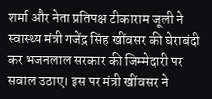शर्मा और नेता प्रतिपक्ष टीकाराम जूली ने स्वास्थ्य मंत्री गजेंद्र सिंह खींवसर की घेराबंदी कर भजनलाल सरकार की जिम्मेदारी पर सवाल उठाए। इस पर मंत्री खींवसर ने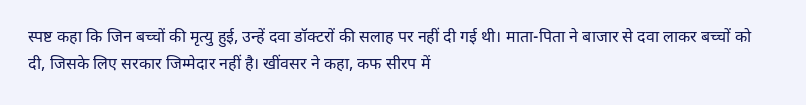स्पष्ट कहा कि जिन बच्चों की मृत्यु हुई, उन्हें दवा डॉक्टरों की सलाह पर नहीं दी गई थी। माता-पिता ने बाजार से दवा लाकर बच्चों को दी, जिसके लिए सरकार जिम्मेदार नहीं है। खींवसर ने कहा, कफ सीरप में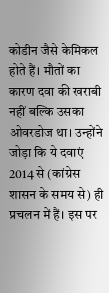कोडीन जैसे केमिकल होते हैं। मौतों का कारण दवा की खराबी नहीं बल्कि उसका ओवरडोज था। उन्होंने जोड़ा कि ये दवाएं 2014 से (कांग्रेस शासन के समय से) ही प्रचलन में हैं। इस पर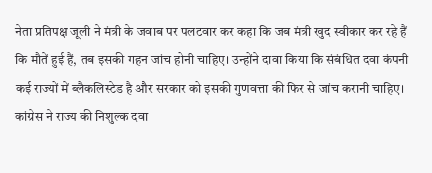नेता प्रतिपक्ष जूली ने मंत्री के जवाब पर पलटवार कर कहा कि जब मंत्री खुद स्वीकार कर रहे हैं कि मौतें हुई हैं, तब इसकी गहन जांच होनी चाहिए। उन्होंने दावा किया कि संबंधित दवा कंपनी कई राज्यों में ब्लैकलिस्टेड है और सरकार को इसकी गुणवत्ता की फिर से जांच करानी चाहिए। कांग्रेस ने राज्य की निशुल्क दवा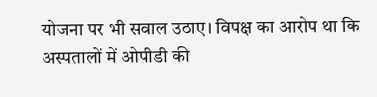योजना पर भी सवाल उठाए। विपक्ष का आरोप था कि अस्पतालों में ओपीडी की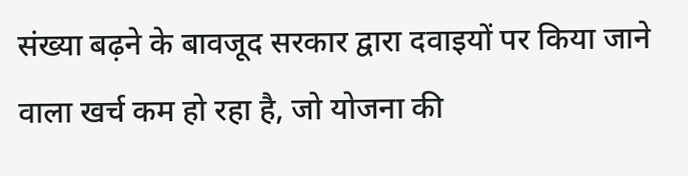संख्या बढ़ने के बावजूद सरकार द्वारा दवाइयों पर किया जाने वाला खर्च कम हो रहा है, जो योजना की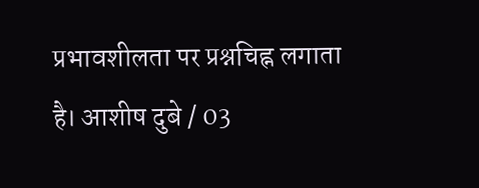प्रभावशीलता पर प्रश्नचिह्न लगाता है। आशीष दुबे / 03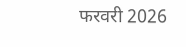फरवरी 2026